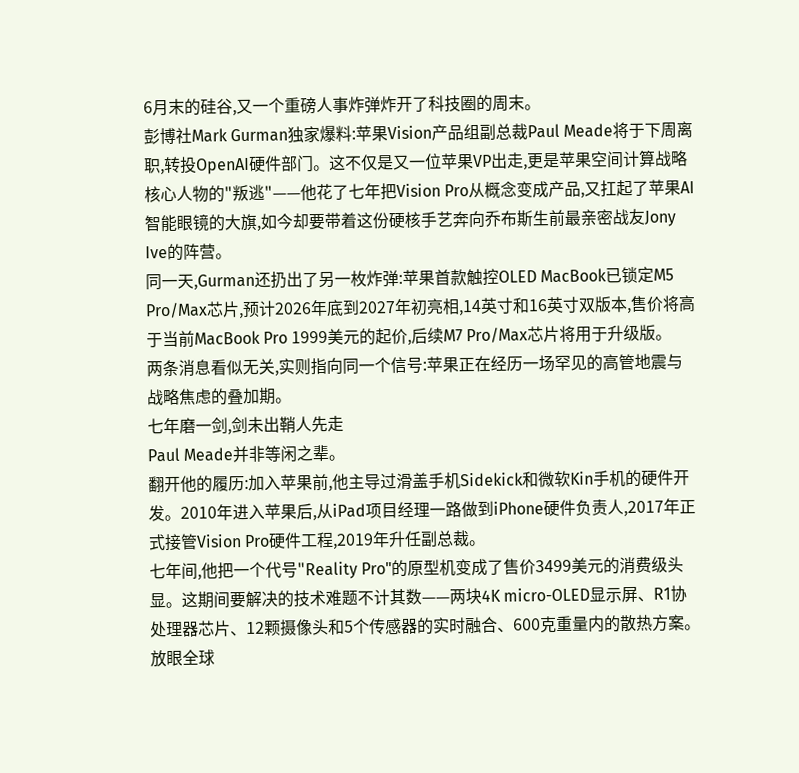6月末的硅谷,又一个重磅人事炸弹炸开了科技圈的周末。
彭博社Mark Gurman独家爆料:苹果Vision产品组副总裁Paul Meade将于下周离职,转投OpenAI硬件部门。这不仅是又一位苹果VP出走,更是苹果空间计算战略核心人物的"叛逃"——他花了七年把Vision Pro从概念变成产品,又扛起了苹果AI智能眼镜的大旗,如今却要带着这份硬核手艺奔向乔布斯生前最亲密战友Jony Ive的阵营。
同一天,Gurman还扔出了另一枚炸弹:苹果首款触控OLED MacBook已锁定M5 Pro/Max芯片,预计2026年底到2027年初亮相,14英寸和16英寸双版本,售价将高于当前MacBook Pro 1999美元的起价,后续M7 Pro/Max芯片将用于升级版。
两条消息看似无关,实则指向同一个信号:苹果正在经历一场罕见的高管地震与战略焦虑的叠加期。
七年磨一剑,剑未出鞘人先走
Paul Meade并非等闲之辈。
翻开他的履历:加入苹果前,他主导过滑盖手机Sidekick和微软Kin手机的硬件开发。2010年进入苹果后,从iPad项目经理一路做到iPhone硬件负责人,2017年正式接管Vision Pro硬件工程,2019年升任副总裁。
七年间,他把一个代号"Reality Pro"的原型机变成了售价3499美元的消费级头显。这期间要解决的技术难题不计其数——两块4K micro-OLED显示屏、R1协处理器芯片、12颗摄像头和5个传感器的实时融合、600克重量内的散热方案。放眼全球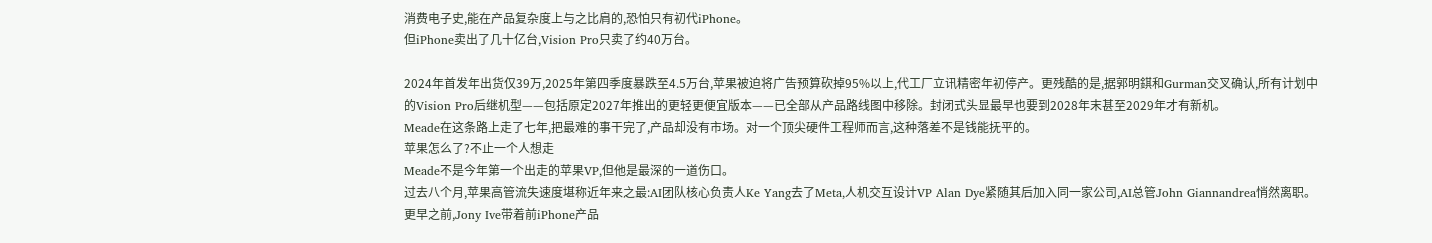消费电子史,能在产品复杂度上与之比肩的,恐怕只有初代iPhone。
但iPhone卖出了几十亿台,Vision Pro只卖了约40万台。

2024年首发年出货仅39万,2025年第四季度暴跌至4.5万台,苹果被迫将广告预算砍掉95%以上,代工厂立讯精密年初停产。更残酷的是,据郭明錤和Gurman交叉确认,所有计划中的Vision Pro后继机型——包括原定2027年推出的更轻更便宜版本——已全部从产品路线图中移除。封闭式头显最早也要到2028年末甚至2029年才有新机。
Meade在这条路上走了七年,把最难的事干完了,产品却没有市场。对一个顶尖硬件工程师而言,这种落差不是钱能抚平的。
苹果怎么了?不止一个人想走
Meade不是今年第一个出走的苹果VP,但他是最深的一道伤口。
过去八个月,苹果高管流失速度堪称近年来之最:AI团队核心负责人Ke Yang去了Meta,人机交互设计VP Alan Dye紧随其后加入同一家公司,AI总管John Giannandrea悄然离职。更早之前,Jony Ive带着前iPhone产品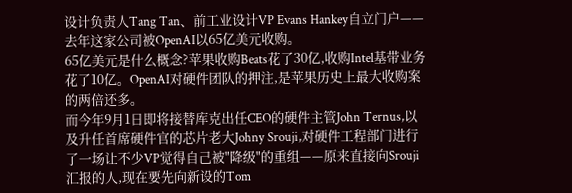设计负责人Tang Tan、前工业设计VP Evans Hankey自立门户——去年这家公司被OpenAI以65亿美元收购。
65亿美元是什么概念?苹果收购Beats花了30亿,收购Intel基带业务花了10亿。OpenAI对硬件团队的押注,是苹果历史上最大收购案的两倍还多。
而今年9月1日即将接替库克出任CEO的硬件主管John Ternus,以及升任首席硬件官的芯片老大Johny Srouji,对硬件工程部门进行了一场让不少VP觉得自己被"降级"的重组——原来直接向Srouji汇报的人,现在要先向新设的Tom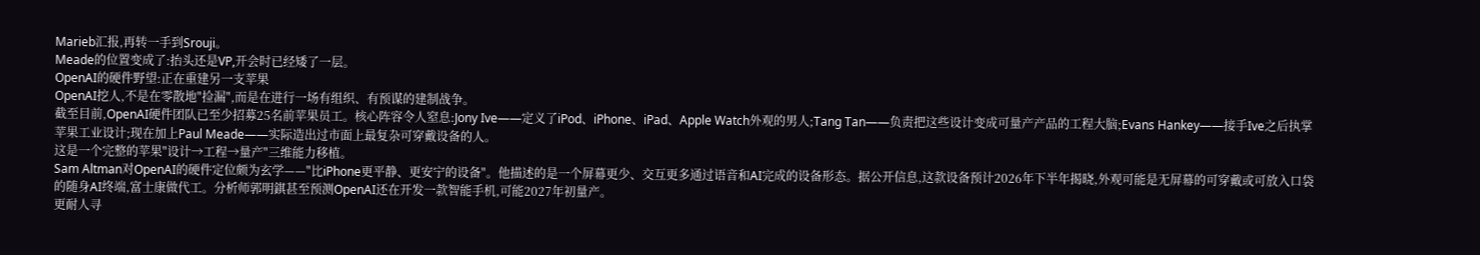Marieb汇报,再转一手到Srouji。
Meade的位置变成了:抬头还是VP,开会时已经矮了一层。
OpenAI的硬件野望:正在重建另一支苹果
OpenAI挖人,不是在零散地"捡漏",而是在进行一场有组织、有预谋的建制战争。
截至目前,OpenAI硬件团队已至少招募25名前苹果员工。核心阵容令人窒息:Jony Ive——定义了iPod、iPhone、iPad、Apple Watch外观的男人;Tang Tan——负责把这些设计变成可量产产品的工程大脑;Evans Hankey——接手Ive之后执掌苹果工业设计;现在加上Paul Meade——实际造出过市面上最复杂可穿戴设备的人。
这是一个完整的苹果"设计→工程→量产"三维能力移植。
Sam Altman对OpenAI的硬件定位颇为玄学——"比iPhone更平静、更安宁的设备"。他描述的是一个屏幕更少、交互更多通过语音和AI完成的设备形态。据公开信息,这款设备预计2026年下半年揭晓,外观可能是无屏幕的可穿戴或可放入口袋的随身AI终端,富士康做代工。分析师郭明錤甚至预测OpenAI还在开发一款智能手机,可能2027年初量产。
更耐人寻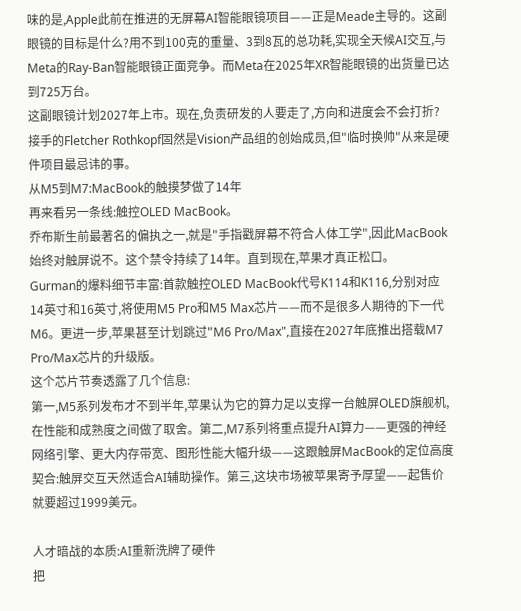味的是,Apple此前在推进的无屏幕AI智能眼镜项目——正是Meade主导的。这副眼镜的目标是什么?用不到100克的重量、3到8瓦的总功耗,实现全天候AI交互,与Meta的Ray-Ban智能眼镜正面竞争。而Meta在2025年XR智能眼镜的出货量已达到725万台。
这副眼镜计划2027年上市。现在,负责研发的人要走了,方向和进度会不会打折?接手的Fletcher Rothkopf固然是Vision产品组的创始成员,但"临时换帅"从来是硬件项目最忌讳的事。
从M5到M7:MacBook的触摸梦做了14年
再来看另一条线:触控OLED MacBook。
乔布斯生前最著名的偏执之一,就是"手指戳屏幕不符合人体工学",因此MacBook始终对触屏说不。这个禁令持续了14年。直到现在,苹果才真正松口。
Gurman的爆料细节丰富:首款触控OLED MacBook代号K114和K116,分别对应14英寸和16英寸,将使用M5 Pro和M5 Max芯片——而不是很多人期待的下一代M6。更进一步,苹果甚至计划跳过"M6 Pro/Max",直接在2027年底推出搭载M7 Pro/Max芯片的升级版。
这个芯片节奏透露了几个信息:
第一,M5系列发布才不到半年,苹果认为它的算力足以支撑一台触屏OLED旗舰机,在性能和成熟度之间做了取舍。第二,M7系列将重点提升AI算力——更强的神经网络引擎、更大内存带宽、图形性能大幅升级——这跟触屏MacBook的定位高度契合:触屏交互天然适合AI辅助操作。第三,这块市场被苹果寄予厚望——起售价就要超过1999美元。

人才暗战的本质:AI重新洗牌了硬件
把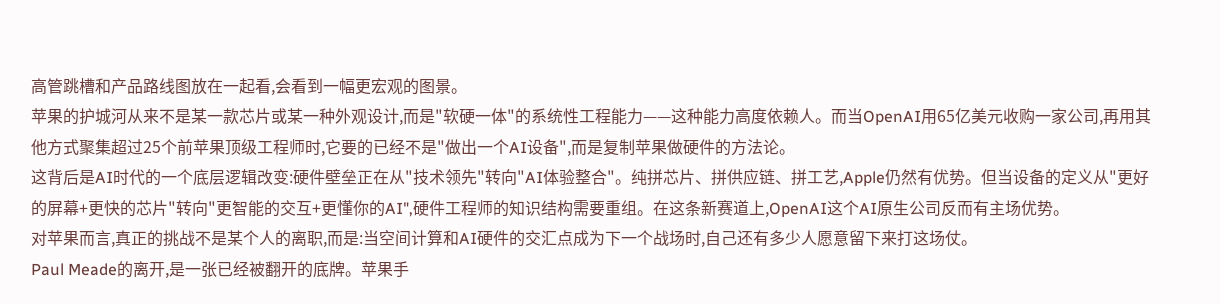高管跳槽和产品路线图放在一起看,会看到一幅更宏观的图景。
苹果的护城河从来不是某一款芯片或某一种外观设计,而是"软硬一体"的系统性工程能力——这种能力高度依赖人。而当OpenAI用65亿美元收购一家公司,再用其他方式聚集超过25个前苹果顶级工程师时,它要的已经不是"做出一个AI设备",而是复制苹果做硬件的方法论。
这背后是AI时代的一个底层逻辑改变:硬件壁垒正在从"技术领先"转向"AI体验整合"。纯拼芯片、拼供应链、拼工艺,Apple仍然有优势。但当设备的定义从"更好的屏幕+更快的芯片"转向"更智能的交互+更懂你的AI",硬件工程师的知识结构需要重组。在这条新赛道上,OpenAI这个AI原生公司反而有主场优势。
对苹果而言,真正的挑战不是某个人的离职,而是:当空间计算和AI硬件的交汇点成为下一个战场时,自己还有多少人愿意留下来打这场仗。
Paul Meade的离开,是一张已经被翻开的底牌。苹果手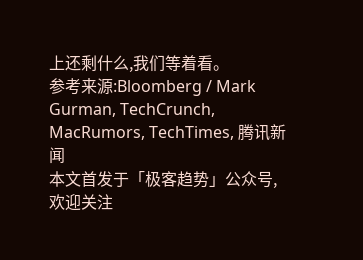上还剩什么,我们等着看。
参考来源:Bloomberg / Mark Gurman, TechCrunch, MacRumors, TechTimes, 腾讯新闻
本文首发于「极客趋势」公众号,欢迎关注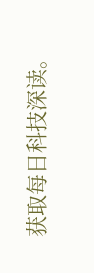获取每日科技深读。